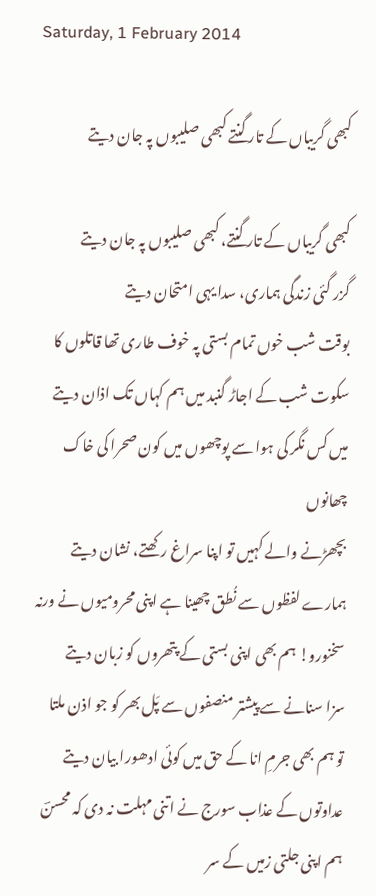Saturday, 1 February 2014

کبھی گریباں کے تار گنتے کبھی صلیبوں پہ جان دیتے

کبھی گریباں کے تار گنتے، کبھی صلیبوں پہ جان دیتے
گزر گئی زندگی ہماری، سدا یہی امتحان دیتے
بوقت شب خوں تمام بستی پہ خوف طاری تھا قاتلوں کا
سکوت شب کے اجاڑ گنبد میں ہم کہاں تک اذان دیتے
میں کس نگر کی ہوا سے پوچھوں میں کون صحرا کی خاک چھانوں
بچھڑنے والے کہیں تو اپنا سراغ رکھتے، نشان دیتے
ہمارے لفظوں سے نُطق چھینا ہے اپنی محرومیوں نے ورنہ
سخنورو! ہم بھی اپنی بستی کے پتھروں کو زبان دیتے
سزا سنانے سے پیشتر منصفوں سے پَل بھر کو جو اذن ملتا
تو ہم بھی جرمِ انا کے حق میں کوئی ادھورا بیان دیتے
عداوتوں کے عذاب سورج نے اتنی مہلت نہ دی کہ محسنؔ
ہم اپنی جلتی زمیں کے سر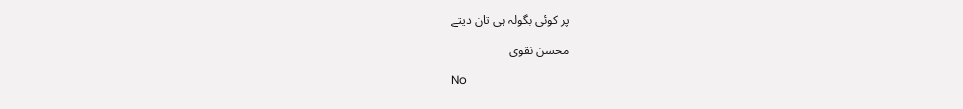پر کوئی بگولہ ہی تان دیتے

محسن نقوی

No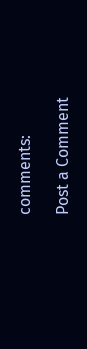comments:

Post a Comment